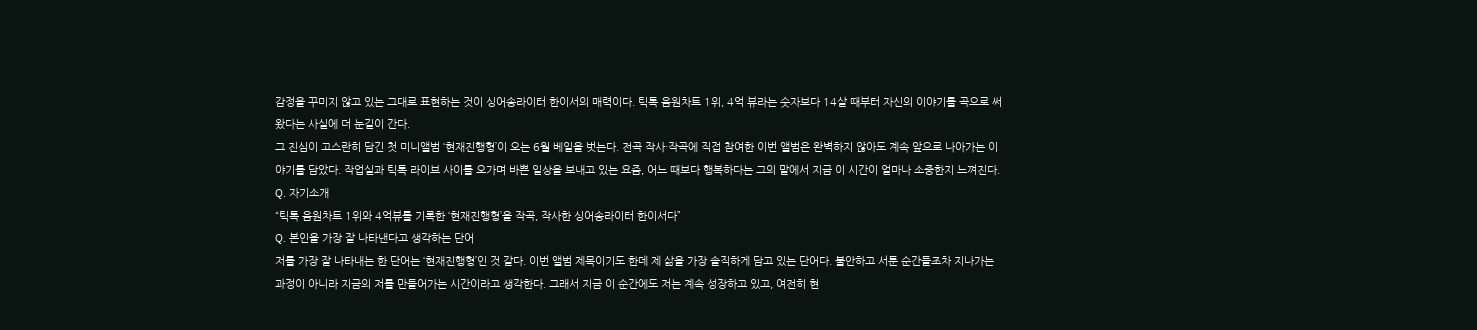감정을 꾸미지 않고 있는 그대로 표현하는 것이 싱어송라이터 한이서의 매력이다. 틱톡 음원차트 1위, 4억 뷰라는 숫자보다 14살 때부터 자신의 이야기를 곡으로 써 왔다는 사실에 더 눈길이 간다.
그 진심이 고스란히 담긴 첫 미니앨범 ‘현재진행형’이 오는 6월 베일을 벗는다. 전곡 작사·작곡에 직접 참여한 이번 앨범은 완벽하지 않아도 계속 앞으로 나아가는 이야기를 담았다. 작업실과 틱톡 라이브 사이를 오가며 바쁜 일상을 보내고 있는 요즘, 어느 때보다 행복하다는 그의 말에서 지금 이 시간이 얼마나 소중한지 느껴진다.
Q. 자기소개
“틱톡 음원차트 1위와 4억뷰를 기록한 ‘현재진행형’을 작곡, 작사한 싱어송라이터 한이서다”
Q. 본인을 가장 잘 나타낸다고 생각하는 단어
저를 가장 잘 나타내는 한 단어는 ‘현재진행형’인 것 같다. 이번 앨범 제목이기도 한데 제 삶을 가장 솔직하게 담고 있는 단어다. 불안하고 서툰 순간들조차 지나가는 과정이 아니라 지금의 저를 만들어가는 시간이라고 생각한다. 그래서 지금 이 순간에도 저는 계속 성장하고 있고, 여전히 현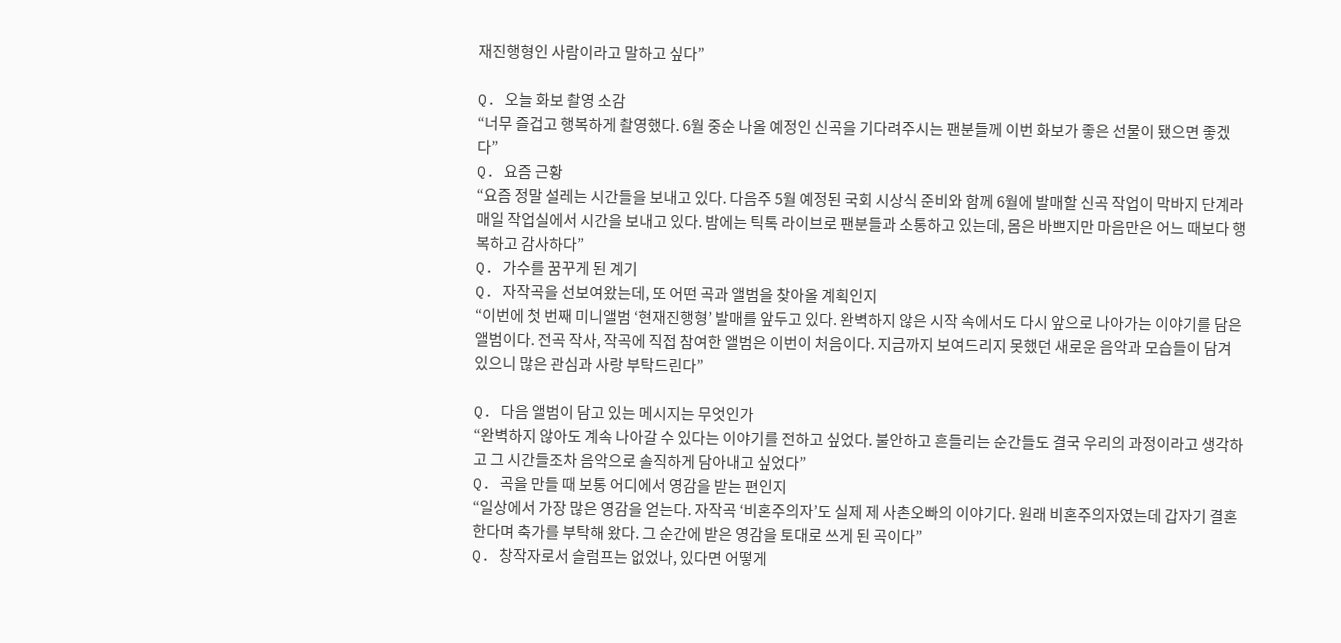재진행형인 사람이라고 말하고 싶다”

Q. 오늘 화보 촬영 소감
“너무 즐겁고 행복하게 촬영했다. 6월 중순 나올 예정인 신곡을 기다려주시는 팬분들께 이번 화보가 좋은 선물이 됐으면 좋겠다”
Q. 요즘 근황
“요즘 정말 설레는 시간들을 보내고 있다. 다음주 5월 예정된 국회 시상식 준비와 함께 6월에 발매할 신곡 작업이 막바지 단계라 매일 작업실에서 시간을 보내고 있다. 밤에는 틱톡 라이브로 팬분들과 소통하고 있는데, 몸은 바쁘지만 마음만은 어느 때보다 행복하고 감사하다”
Q. 가수를 꿈꾸게 된 계기
Q. 자작곡을 선보여왔는데, 또 어떤 곡과 앨범을 찾아올 계획인지
“이번에 첫 번째 미니앨범 ‘현재진행형’ 발매를 앞두고 있다. 완벽하지 않은 시작 속에서도 다시 앞으로 나아가는 이야기를 담은 앨범이다. 전곡 작사, 작곡에 직접 참여한 앨범은 이번이 처음이다. 지금까지 보여드리지 못했던 새로운 음악과 모습들이 담겨 있으니 많은 관심과 사랑 부탁드린다”

Q. 다음 앨범이 담고 있는 메시지는 무엇인가
“완벽하지 않아도 계속 나아갈 수 있다는 이야기를 전하고 싶었다. 불안하고 흔들리는 순간들도 결국 우리의 과정이라고 생각하고 그 시간들조차 음악으로 솔직하게 담아내고 싶었다”
Q. 곡을 만들 때 보통 어디에서 영감을 받는 편인지
“일상에서 가장 많은 영감을 얻는다. 자작곡 ‘비혼주의자’도 실제 제 사촌오빠의 이야기다. 원래 비혼주의자였는데 갑자기 결혼한다며 축가를 부탁해 왔다. 그 순간에 받은 영감을 토대로 쓰게 된 곡이다”
Q. 창작자로서 슬럼프는 없었나, 있다면 어떻게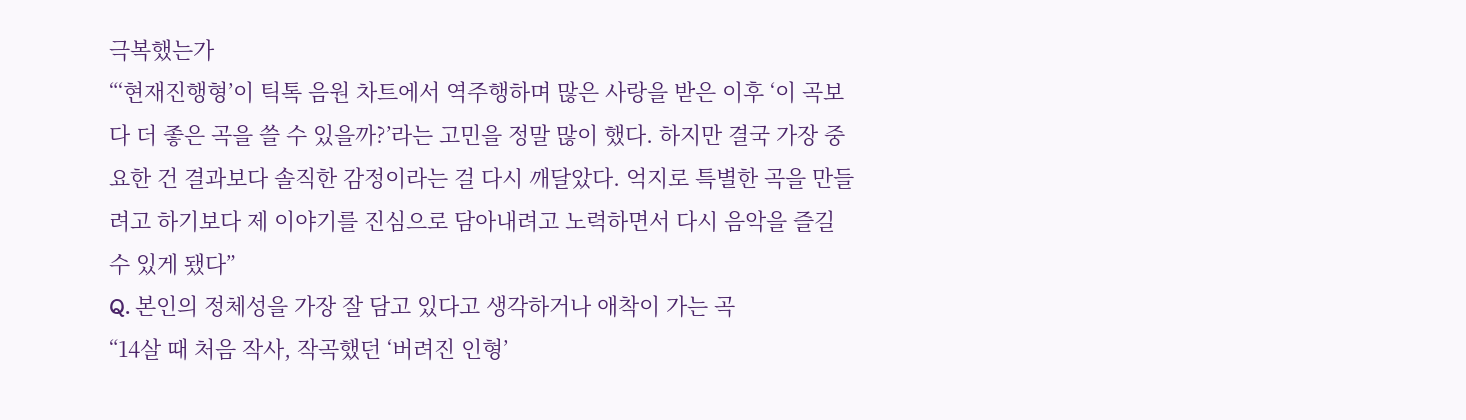극복했는가
“‘현재진행형’이 틱톡 음원 차트에서 역주행하며 많은 사랑을 받은 이후 ‘이 곡보다 더 좋은 곡을 쓸 수 있을까?’라는 고민을 정말 많이 했다. 하지만 결국 가장 중요한 건 결과보다 솔직한 감정이라는 걸 다시 깨달았다. 억지로 특별한 곡을 만들려고 하기보다 제 이야기를 진심으로 담아내려고 노력하면서 다시 음악을 즐길 수 있게 됐다”
Q. 본인의 정체성을 가장 잘 담고 있다고 생각하거나 애착이 가는 곡
“14살 때 처음 작사, 작곡했던 ‘버려진 인형’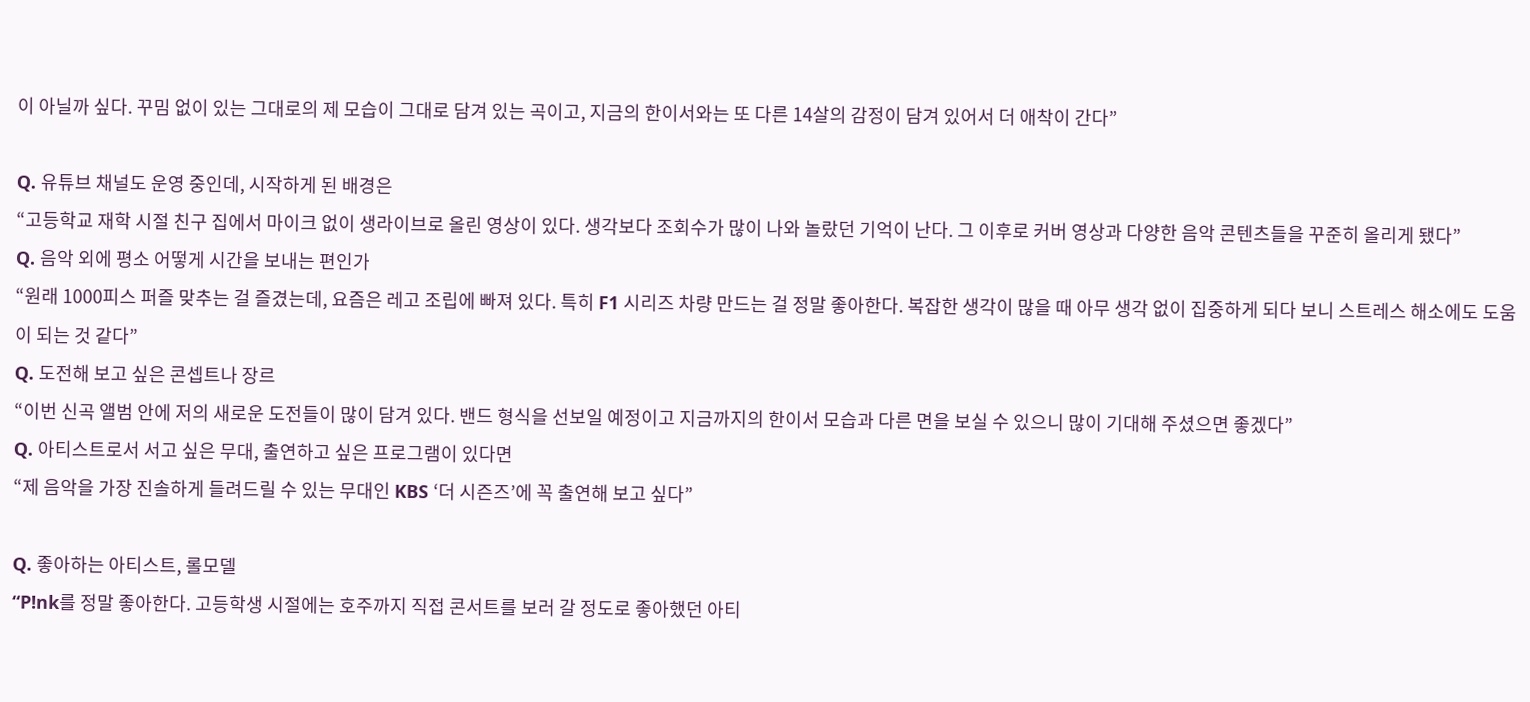이 아닐까 싶다. 꾸밈 없이 있는 그대로의 제 모습이 그대로 담겨 있는 곡이고, 지금의 한이서와는 또 다른 14살의 감정이 담겨 있어서 더 애착이 간다”

Q. 유튜브 채널도 운영 중인데, 시작하게 된 배경은
“고등학교 재학 시절 친구 집에서 마이크 없이 생라이브로 올린 영상이 있다. 생각보다 조회수가 많이 나와 놀랐던 기억이 난다. 그 이후로 커버 영상과 다양한 음악 콘텐츠들을 꾸준히 올리게 됐다”
Q. 음악 외에 평소 어떻게 시간을 보내는 편인가
“원래 1000피스 퍼즐 맞추는 걸 즐겼는데, 요즘은 레고 조립에 빠져 있다. 특히 F1 시리즈 차량 만드는 걸 정말 좋아한다. 복잡한 생각이 많을 때 아무 생각 없이 집중하게 되다 보니 스트레스 해소에도 도움이 되는 것 같다”
Q. 도전해 보고 싶은 콘셉트나 장르
“이번 신곡 앨범 안에 저의 새로운 도전들이 많이 담겨 있다. 밴드 형식을 선보일 예정이고 지금까지의 한이서 모습과 다른 면을 보실 수 있으니 많이 기대해 주셨으면 좋겠다”
Q. 아티스트로서 서고 싶은 무대, 출연하고 싶은 프로그램이 있다면
“제 음악을 가장 진솔하게 들려드릴 수 있는 무대인 KBS ‘더 시즌즈’에 꼭 출연해 보고 싶다”

Q. 좋아하는 아티스트, 롤모델
“P!nk를 정말 좋아한다. 고등학생 시절에는 호주까지 직접 콘서트를 보러 갈 정도로 좋아했던 아티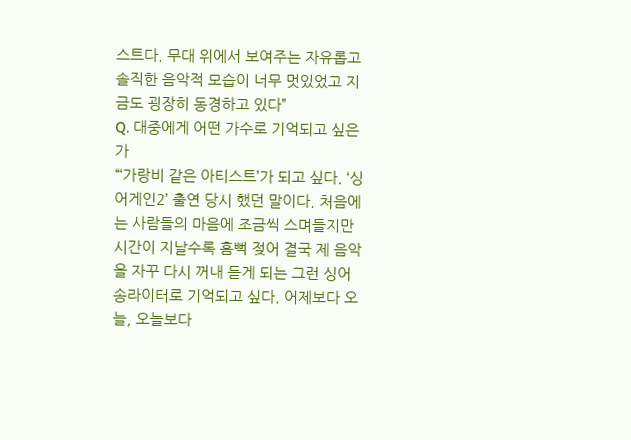스트다. 무대 위에서 보여주는 자유롭고 솔직한 음악적 모습이 너무 멋있었고 지금도 굉장히 동경하고 있다”
Q. 대중에게 어떤 가수로 기억되고 싶은가
“‘가랑비 같은 아티스트’가 되고 싶다. ‘싱어게인2’ 출연 당시 했던 말이다. 처음에는 사람들의 마음에 조금씩 스며들지만 시간이 지날수록 흠뻑 젖어 결국 제 음악을 자꾸 다시 꺼내 듣게 되는 그런 싱어송라이터로 기억되고 싶다. 어제보다 오늘, 오늘보다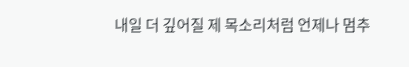내일 더 깊어질 제 목소리처럼 언제나 멈추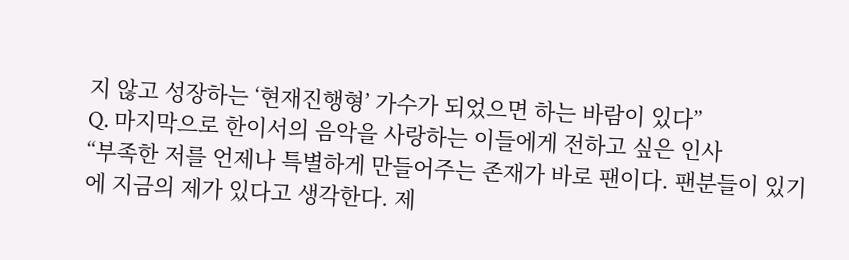지 않고 성장하는 ‘현재진행형’ 가수가 되었으면 하는 바람이 있다”
Q. 마지막으로 한이서의 음악을 사랑하는 이들에게 전하고 싶은 인사
“부족한 저를 언제나 특별하게 만들어주는 존재가 바로 팬이다. 팬분들이 있기에 지금의 제가 있다고 생각한다. 제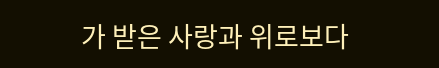가 받은 사랑과 위로보다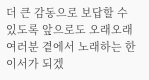더 큰 감동으로 보답할 수 있도록 앞으로도 오래오래 여러분 곁에서 노래하는 한이서가 되겠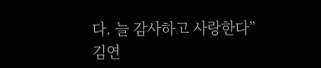다. 늘 감사하고 사랑한다”
김연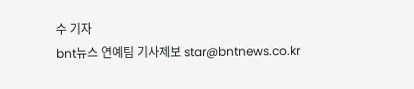수 기자
bnt뉴스 연예팀 기사제보 star@bntnews.co.kr